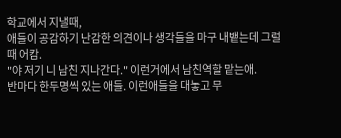학교에서 지낼때,
애들이 공감하기 난감한 의견이나 생각들을 마구 내뱉는데 그럴 때 어캄.
"야 저기 니 남친 지나간다." 이런거에서 남친역할 맡는애.
반마다 한두명씩 있는 애들. 이런애들을 대놓고 무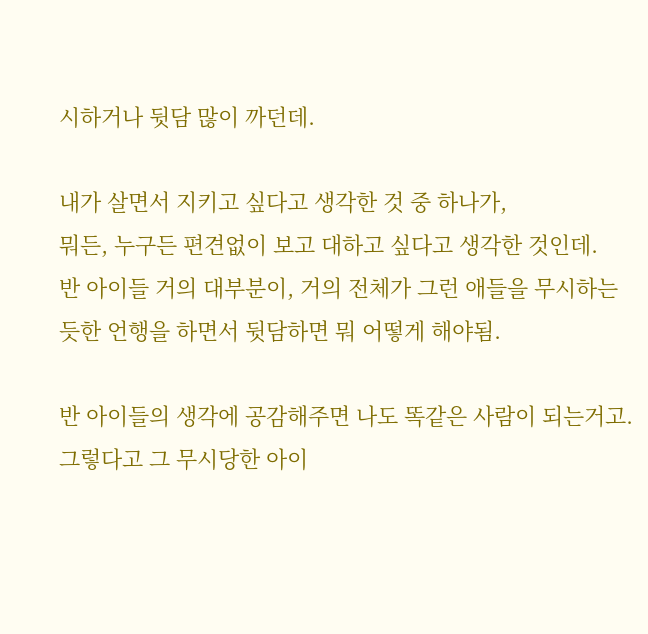시하거나 뒷담 많이 까던데.

내가 살면서 지키고 싶다고 생각한 것 중 하나가,
뭐든, 누구든 편견없이 보고 대하고 싶다고 생각한 것인데.
반 아이들 거의 대부분이, 거의 전체가 그런 애들을 무시하는 듯한 언행을 하면서 뒷담하면 뭐 어떻게 해야됨.

반 아이들의 생각에 공감해주면 나도 똑같은 사람이 되는거고.
그렇다고 그 무시당한 아이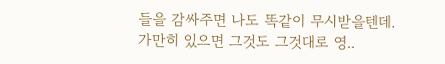들을 감싸주면 나도 똑같이 무시받을텐데.
가만히 있으면 그것도 그것대로 영..